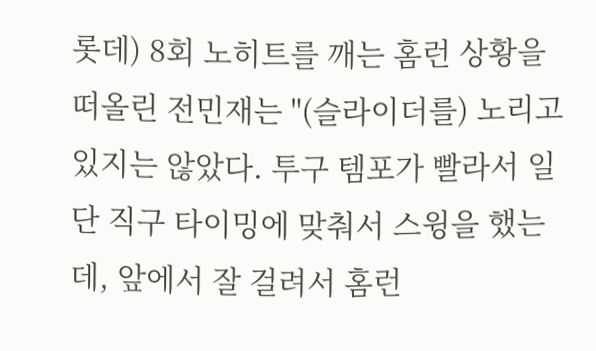롯데) 8회 노히트를 깨는 홈런 상황을 떠올린 전민재는 "(슬라이더를) 노리고 있지는 않았다. 투구 템포가 빨라서 일단 직구 타이밍에 맞춰서 스윙을 했는데, 앞에서 잘 걸려서 홈런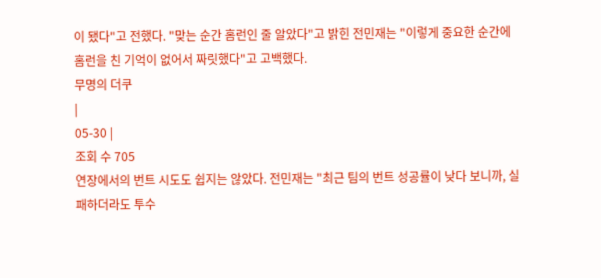이 됐다"고 전했다. "맞는 순간 홈런인 줄 알았다"고 밝힌 전민재는 "이렇게 중요한 순간에 홈런을 친 기억이 없어서 짜릿했다"고 고백했다.
무명의 더쿠
|
05-30 |
조회 수 705
연장에서의 번트 시도도 쉽지는 않았다. 전민재는 "최근 팀의 번트 성공률이 낮다 보니까, 실패하더라도 투수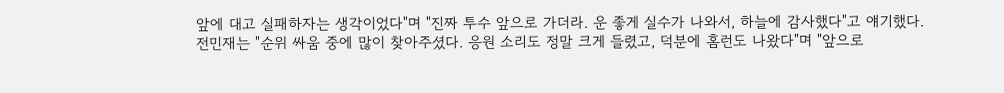앞에 대고 실패하자는 생각이었다"며 "진짜 투수 앞으로 가더라. 운 좋게 실수가 나와서, 하늘에 감사했다"고 얘기했다.
전민재는 "순위 싸움 중에 많이 찾아주셨다. 응원 소리도 정말 크게 들렸고, 덕분에 홈런도 나왔다"며 "앞으로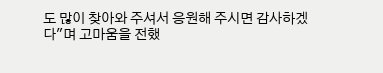도 많이 찾아와 주셔서 응원해 주시면 감사하겠다"며 고마움을 전했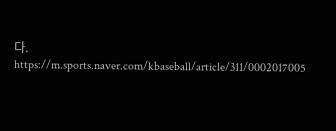다.
https://m.sports.naver.com/kbaseball/article/311/0002017005